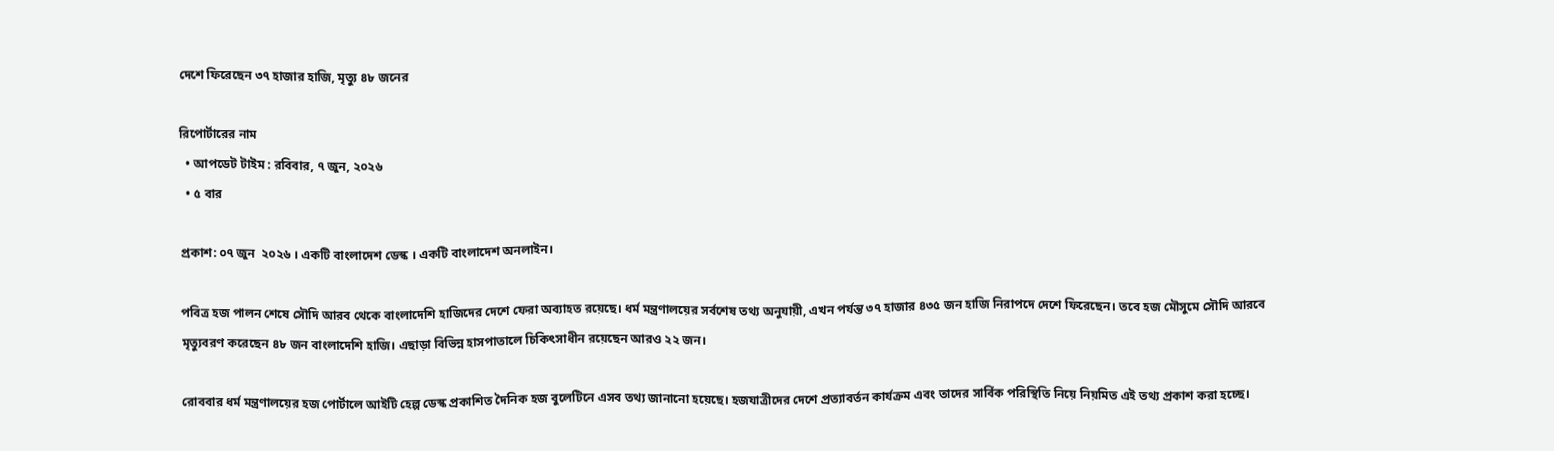দেশে ফিরেছেন ৩৭ হাজার হাজি, মৃত্যু ৪৮ জনের

রিপোর্টারের নাম
  • আপডেট টাইম : রবিবার, ৭ জুন, ২০২৬
  • ৫ বার

প্রকাশ: ০৭ জুন  ২০২৬ । একটি বাংলাদেশ ডেস্ক । একটি বাংলাদেশ অনলাইন।

পবিত্র হজ পালন শেষে সৌদি আরব থেকে বাংলাদেশি হাজিদের দেশে ফেরা অব্যাহত রয়েছে। ধর্ম মন্ত্রণালয়ের সর্বশেষ তথ্য অনুযায়ী, এখন পর্যন্ত ৩৭ হাজার ৪৩৫ জন হাজি নিরাপদে দেশে ফিরেছেন। তবে হজ মৌসুমে সৌদি আরবে মৃত্যুবরণ করেছেন ৪৮ জন বাংলাদেশি হাজি। এছাড়া বিভিন্ন হাসপাতালে চিকিৎসাধীন রয়েছেন আরও ২২ জন।

রোববার ধর্ম মন্ত্রণালয়ের হজ পোর্টালে আইটি হেল্প ডেস্ক প্রকাশিত দৈনিক হজ বুলেটিনে এসব তথ্য জানানো হয়েছে। হজযাত্রীদের দেশে প্রত্যাবর্তন কার্যক্রম এবং তাদের সার্বিক পরিস্থিতি নিয়ে নিয়মিত এই তথ্য প্রকাশ করা হচ্ছে।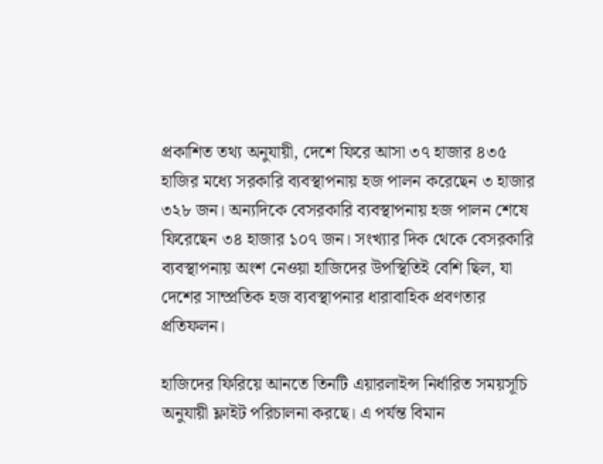প্রকাশিত তথ্য অনুযায়ী, দেশে ফিরে আসা ৩৭ হাজার ৪৩৫ হাজির মধ্যে সরকারি ব্যবস্থাপনায় হজ পালন করেছেন ৩ হাজার ৩২৮ জন। অন্যদিকে বেসরকারি ব্যবস্থাপনায় হজ পালন শেষে ফিরেছেন ৩৪ হাজার ১০৭ জন। সংখ্যার দিক থেকে বেসরকারি ব্যবস্থাপনায় অংশ নেওয়া হাজিদের উপস্থিতিই বেশি ছিল, যা দেশের সাম্প্রতিক হজ ব্যবস্থাপনার ধারাবাহিক প্রবণতার প্রতিফলন।

হাজিদের ফিরিয়ে আনতে তিনটি এয়ারলাইন্স নির্ধারিত সময়সূচি অনুযায়ী ফ্লাইট পরিচালনা করছে। এ পর্যন্ত বিমান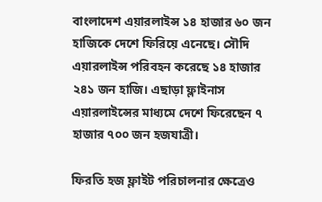বাংলাদেশ এয়ারলাইন্স ১৪ হাজার ৬০ জন হাজিকে দেশে ফিরিয়ে এনেছে। সৌদি এয়ারলাইন্স পরিবহন করেছে ১৪ হাজার ২৪১ জন হাজি। এছাড়া ফ্লাইনাস এয়ারলাইন্সের মাধ্যমে দেশে ফিরেছেন ৭ হাজার ৭০০ জন হজযাত্রী।

ফিরতি হজ ফ্লাইট পরিচালনার ক্ষেত্রেও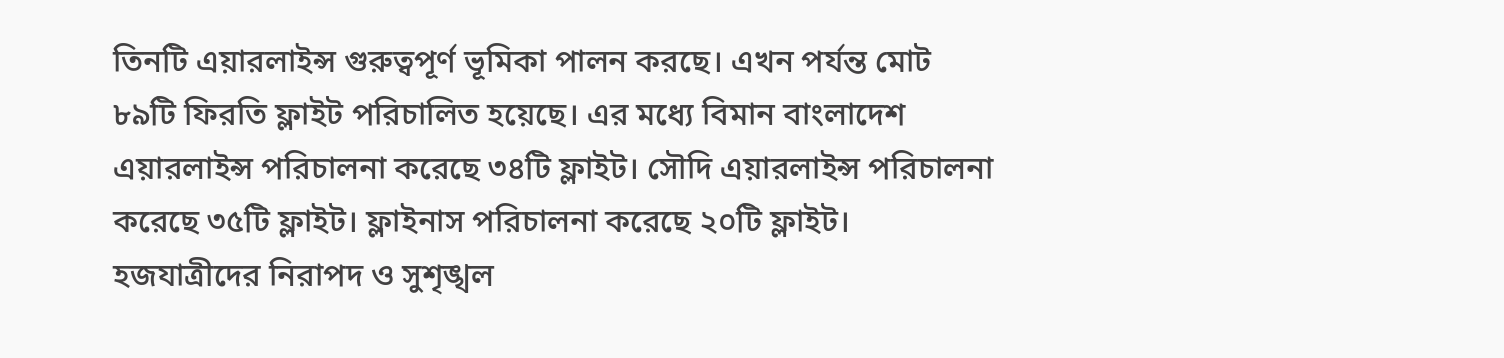তিনটি এয়ারলাইন্স গুরুত্বপূর্ণ ভূমিকা পালন করছে। এখন পর্যন্ত মোট ৮৯টি ফিরতি ফ্লাইট পরিচালিত হয়েছে। এর মধ্যে বিমান বাংলাদেশ এয়ারলাইন্স পরিচালনা করেছে ৩৪টি ফ্লাইট। সৌদি এয়ারলাইন্স পরিচালনা করেছে ৩৫টি ফ্লাইট। ফ্লাইনাস পরিচালনা করেছে ২০টি ফ্লাইট। হজযাত্রীদের নিরাপদ ও সুশৃঙ্খল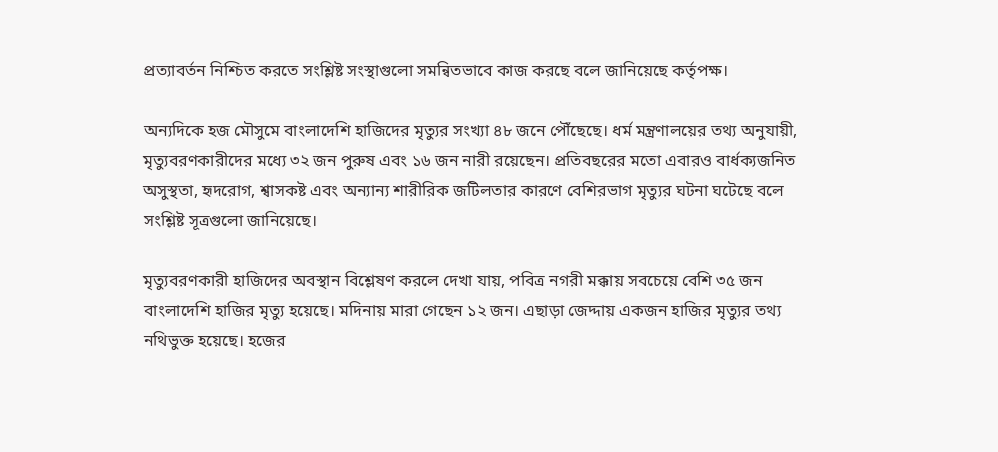প্রত্যাবর্তন নিশ্চিত করতে সংশ্লিষ্ট সংস্থাগুলো সমন্বিতভাবে কাজ করছে বলে জানিয়েছে কর্তৃপক্ষ।

অন্যদিকে হজ মৌসুমে বাংলাদেশি হাজিদের মৃত্যুর সংখ্যা ৪৮ জনে পৌঁছেছে। ধর্ম মন্ত্রণালয়ের তথ্য অনুযায়ী, মৃত্যুবরণকারীদের মধ্যে ৩২ জন পুরুষ এবং ১৬ জন নারী রয়েছেন। প্রতিবছরের মতো এবারও বার্ধক্যজনিত অসুস্থতা, হৃদরোগ, শ্বাসকষ্ট এবং অন্যান্য শারীরিক জটিলতার কারণে বেশিরভাগ মৃত্যুর ঘটনা ঘটেছে বলে সংশ্লিষ্ট সূত্রগুলো জানিয়েছে।

মৃত্যুবরণকারী হাজিদের অবস্থান বিশ্লেষণ করলে দেখা যায়, পবিত্র নগরী মক্কায় সবচেয়ে বেশি ৩৫ জন বাংলাদেশি হাজির মৃত্যু হয়েছে। মদিনায় মারা গেছেন ১২ জন। এছাড়া জেদ্দায় একজন হাজির মৃত্যুর তথ্য নথিভুক্ত হয়েছে। হজের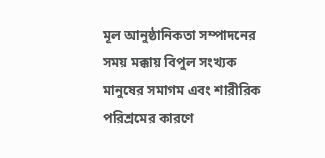মূল আনুষ্ঠানিকতা সম্পাদনের সময় মক্কায় বিপুল সংখ্যক মানুষের সমাগম এবং শারীরিক পরিশ্রমের কারণে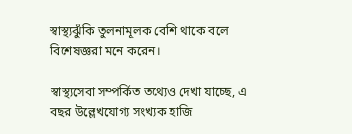স্বাস্থ্যঝুঁকি তুলনামূলক বেশি থাকে বলে বিশেষজ্ঞরা মনে করেন।

স্বাস্থ্যসেবা সম্পর্কিত তথ্যেও দেখা যাচ্ছে, এ বছর উল্লেখযোগ্য সংখ্যক হাজি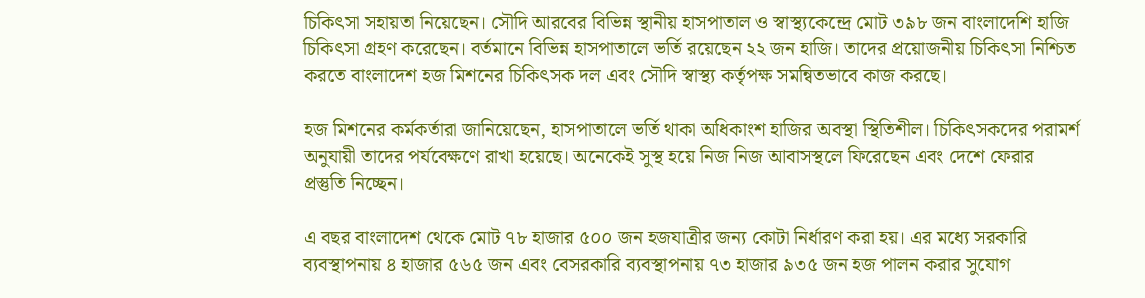চিকিৎসা সহায়তা নিয়েছেন। সৌদি আরবের বিভিন্ন স্থানীয় হাসপাতাল ও স্বাস্থ্যকেন্দ্রে মোট ৩৯৮ জন বাংলাদেশি হাজি চিকিৎসা গ্রহণ করেছেন। বর্তমানে বিভিন্ন হাসপাতালে ভর্তি রয়েছেন ২২ জন হাজি। তাদের প্রয়োজনীয় চিকিৎসা নিশ্চিত করতে বাংলাদেশ হজ মিশনের চিকিৎসক দল এবং সৌদি স্বাস্থ্য কর্তৃপক্ষ সমন্বিতভাবে কাজ করছে।

হজ মিশনের কর্মকর্তারা জানিয়েছেন, হাসপাতালে ভর্তি থাকা অধিকাংশ হাজির অবস্থা স্থিতিশীল। চিকিৎসকদের পরামর্শ অনুযায়ী তাদের পর্যবেক্ষণে রাখা হয়েছে। অনেকেই সুস্থ হয়ে নিজ নিজ আবাসস্থলে ফিরেছেন এবং দেশে ফেরার প্রস্তুতি নিচ্ছেন।

এ বছর বাংলাদেশ থেকে মোট ৭৮ হাজার ৫০০ জন হজযাত্রীর জন্য কোটা নির্ধারণ করা হয়। এর মধ্যে সরকারি ব্যবস্থাপনায় ৪ হাজার ৫৬৫ জন এবং বেসরকারি ব্যবস্থাপনায় ৭৩ হাজার ৯৩৫ জন হজ পালন করার সুযোগ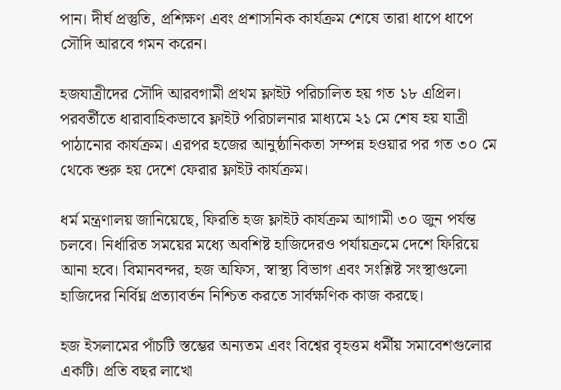পান। দীর্ঘ প্রস্তুতি, প্রশিক্ষণ এবং প্রশাসনিক কার্যক্রম শেষে তারা ধাপে ধাপে সৌদি আরবে গমন করেন।

হজযাত্রীদের সৌদি আরবগামী প্রথম ফ্লাইট পরিচালিত হয় গত ১৮ এপ্রিল। পরবর্তীতে ধারাবাহিকভাবে ফ্লাইট পরিচালনার মাধ্যমে ২১ মে শেষ হয় যাত্রী পাঠানোর কার্যক্রম। এরপর হজের আনুষ্ঠানিকতা সম্পন্ন হওয়ার পর গত ৩০ মে থেকে শুরু হয় দেশে ফেরার ফ্লাইট কার্যক্রম।

ধর্ম মন্ত্রণালয় জানিয়েছে, ফিরতি হজ ফ্লাইট কার্যক্রম আগামী ৩০ জুন পর্যন্ত চলবে। নির্ধারিত সময়ের মধ্যে অবশিষ্ট হাজিদেরও পর্যায়ক্রমে দেশে ফিরিয়ে আনা হবে। বিমানবন্দর, হজ অফিস, স্বাস্থ্য বিভাগ এবং সংশ্লিষ্ট সংস্থাগুলো হাজিদের নির্বিঘ্ন প্রত্যাবর্তন নিশ্চিত করতে সার্বক্ষণিক কাজ করছে।

হজ ইসলামের পাঁচটি স্তম্ভের অন্যতম এবং বিশ্বের বৃহত্তম ধর্মীয় সমাবেশগুলোর একটি। প্রতি বছর লাখো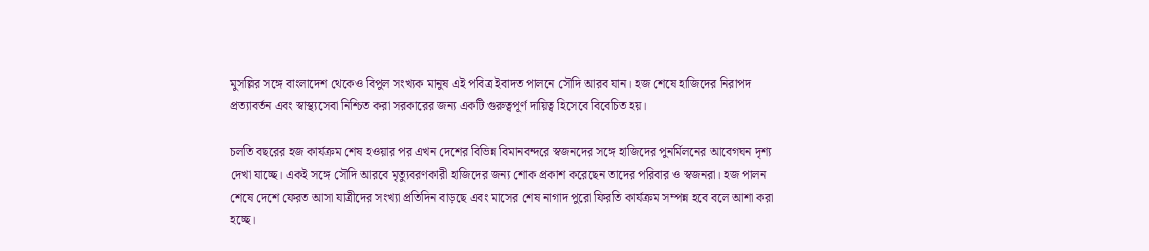মুসল্লির সঙ্গে বাংলাদেশ থেকেও বিপুল সংখ্যক মানুষ এই পবিত্র ইবাদত পালনে সৌদি আরব যান। হজ শেষে হাজিদের নিরাপদ প্রত্যাবর্তন এবং স্বাস্থ্যসেবা নিশ্চিত করা সরকারের জন্য একটি গুরুত্বপূর্ণ দায়িত্ব হিসেবে বিবেচিত হয়।

চলতি বছরের হজ কার্যক্রম শেষ হওয়ার পর এখন দেশের বিভিন্ন বিমানবন্দরে স্বজনদের সঙ্গে হাজিদের পুনর্মিলনের আবেগঘন দৃশ্য দেখা যাচ্ছে। একই সঙ্গে সৌদি আরবে মৃত্যুবরণকারী হাজিদের জন্য শোক প্রকাশ করেছেন তাদের পরিবার ও স্বজনরা। হজ পালন শেষে দেশে ফেরত আসা যাত্রীদের সংখ্যা প্রতিদিন বাড়ছে এবং মাসের শেষ নাগাদ পুরো ফিরতি কার্যক্রম সম্পন্ন হবে বলে আশা করা হচ্ছে।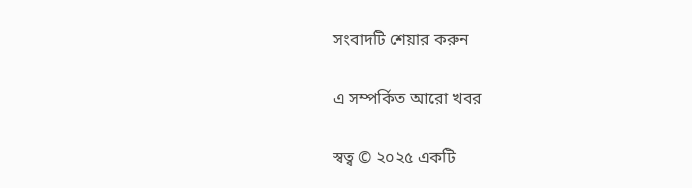সংবাদটি শেয়ার করুন

এ সম্পর্কিত আরো খবর

স্বত্ব © ২০২৫ একটি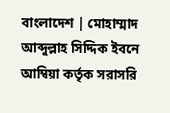বাংলাদেশ | মোহাম্মাদ আব্দুল্লাহ সিদ্দিক ইবনে আম্বিয়া কর্তৃক সরাসরি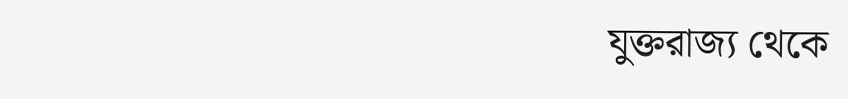যুক্তরাজ্য থেকে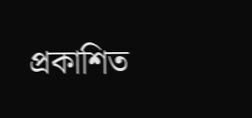প্রকাশিত